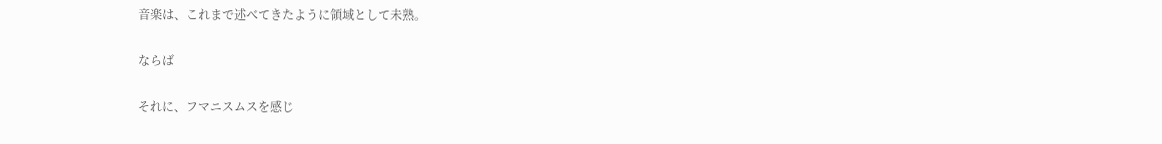音楽は、これまで述べてきたように領域として未熟。

ならば

それに、フマニスムスを感じ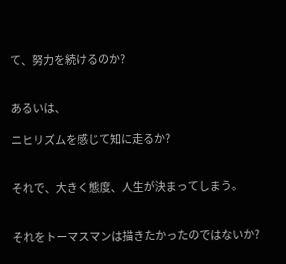て、努力を続けるのか?


あるいは、

ニヒリズムを感じて知に走るか?


それで、大きく態度、人生が決まってしまう。


それをトーマスマンは描きたかったのではないか?